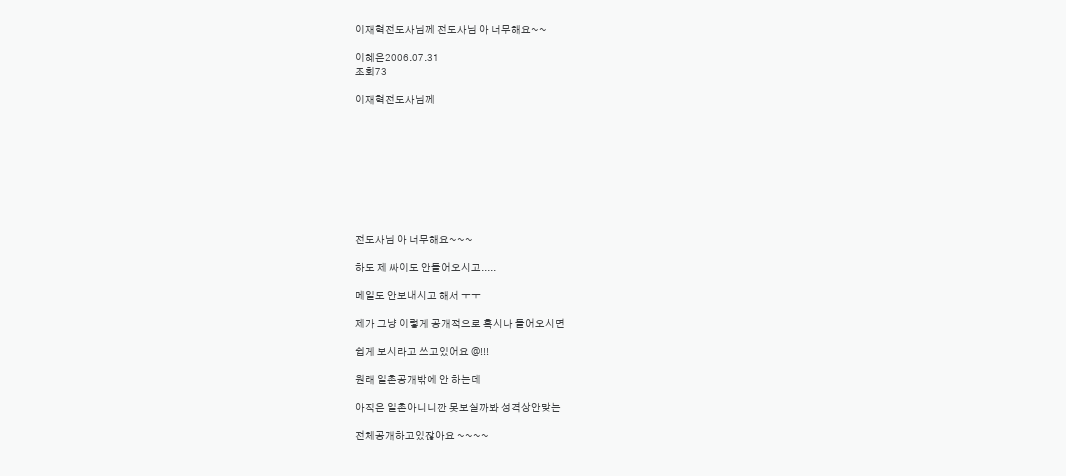이재혁전도사님께 전도사님 아 너무해요~~

이혜은2006.07.31
조회73

이재혁전도사님께









전도사님 아 너무해요~~~

하도 제 싸이도 안들어오시고.....

메일도 안보내시고 해서 ㅜㅜ

제가 그냥 이렇게 공개적으로 혹시나 들어오시면

쉽게 보시라고 쓰고있어요 @!!!

원래 일촌공개밖에 안 하는데

아직은 일촌아니니깐 못보실까봐 성격상안맞는

전체공개하고있잖아요 ~~~~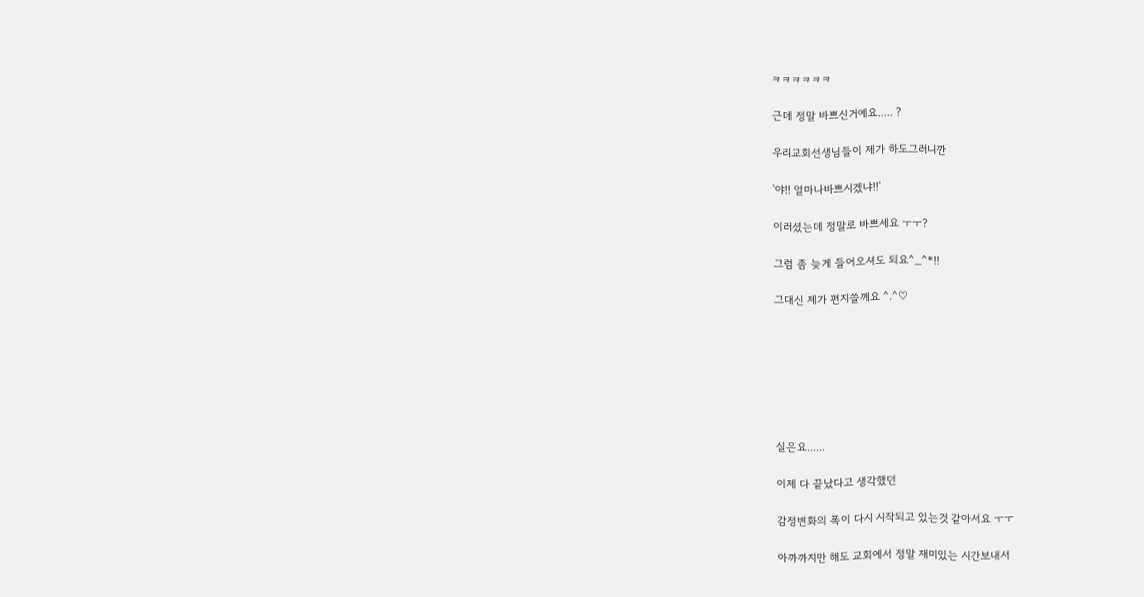ㅋㅋㅋㅋㅋㅋ

근데 정말 바쁘신거예요..... ?

우리교회선생님들이 제가 하도그러니깐

'야!! 얼마나바쁘시겠냐!!'

이러셨는데 정말로 바쁘세요 ㅜㅜ?

그럼 좀 늦게 들어오셔도 되요^_^*!!

그대신 제가 편지쓸께요 ^.^♡







실은요......

이제 다 끝났다고 생각했던

감정변화의 폭이 다시 시작되고 있는것 같아서요 ㅜㅜ

아까까지만 해도 교회에서 정말 재미있는 시간보내서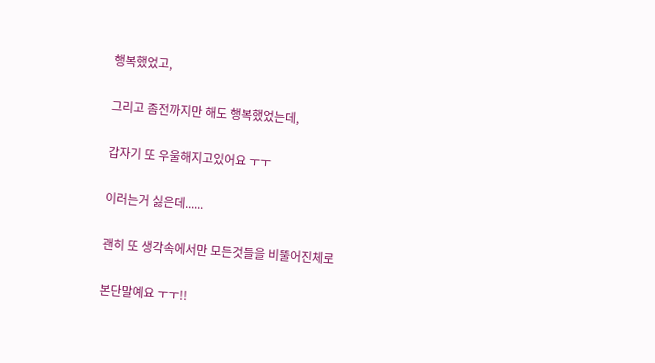행복했었고,

그리고 좀전까지만 해도 행복했었는데,

갑자기 또 우울해지고있어요 ㅜㅜ

이러는거 싫은데......

괜히 또 생각속에서만 모든것들을 비뚤어진체로

본단말예요 ㅜㅜ!!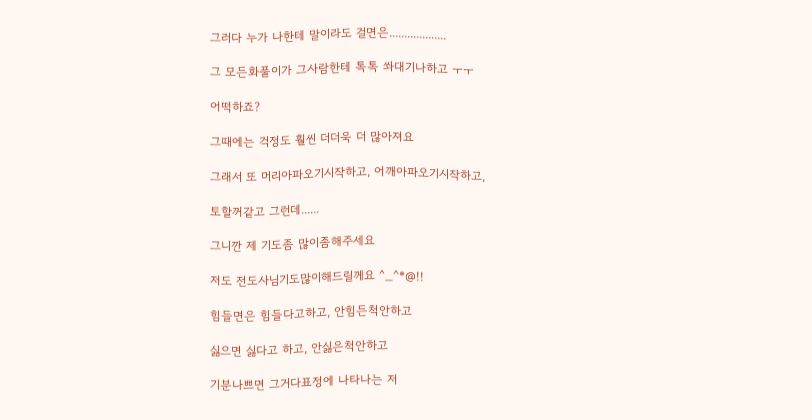그러다 누가 나한테 말이라도 걸면은...................

그 모든화풀이가 그사람한테 톡톡 쏴대기나하고 ㅜㅜ

어떡하죠?

그때에는 걱정도 훨씬 더더욱 더 많아져요

그래서 또 머리아파오기시작하고, 어깨아파오기시작하고,

토할꺼같고 그런데......

그니깐 제 기도좀 많이좀해주세요

저도 전도사님기도많이해드릴께요 ^_^*@!!

힘들면은 힘들다고하고, 안힘든척안하고

싫으면 싫다고 하고, 안싫은척안하고

기분나쁘면 그거다표정에 나타나는 저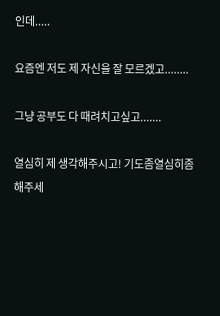인데.....

요즘엔 저도 제 자신을 잘 모르겠고........

그냥 공부도 다 때려치고싶고.......

열심히 제 생각해주시고! 기도좀열심히좀해주세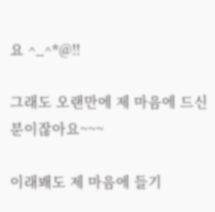요 ^_^*@!!

그래도 오랜만에 제 마음에 드신분이잖아요~~~

이래봬도 제 마음에 들기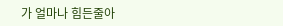가 얼마나 힘든줄아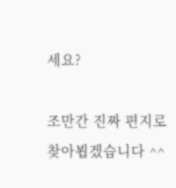세요?

조만간 진짜 편지로 찾아뵙겠습니다 ^^